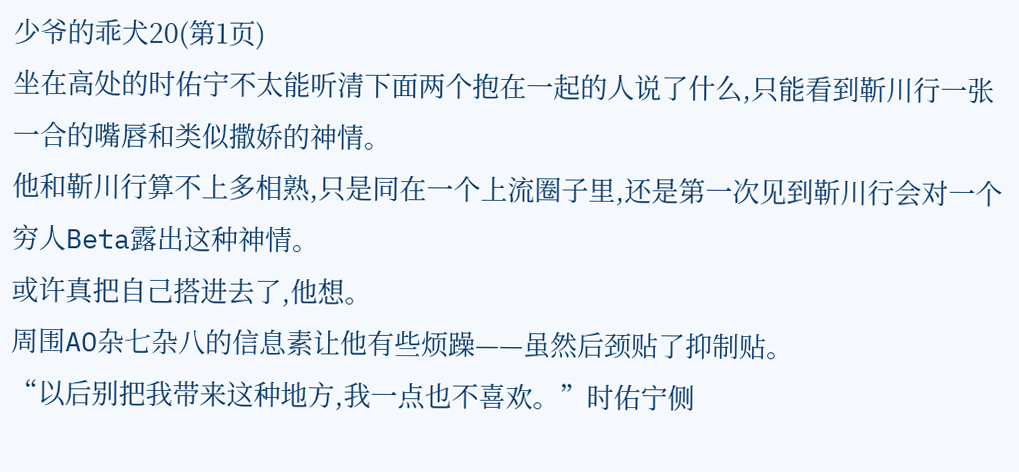少爷的乖犬20(第1页)
坐在高处的时佑宁不太能听清下面两个抱在一起的人说了什么,只能看到靳川行一张一合的嘴唇和类似撒娇的神情。
他和靳川行算不上多相熟,只是同在一个上流圈子里,还是第一次见到靳川行会对一个穷人Beta露出这种神情。
或许真把自己搭进去了,他想。
周围AO杂七杂八的信息素让他有些烦躁——虽然后颈贴了抑制贴。
“以后别把我带来这种地方,我一点也不喜欢。”时佑宁侧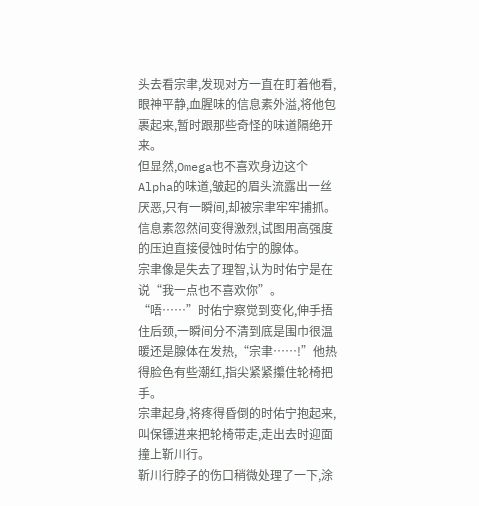头去看宗聿,发现对方一直在盯着他看,眼神平静,血腥味的信息素外溢,将他包裹起来,暂时跟那些奇怪的味道隔绝开来。
但显然,Omega也不喜欢身边这个Alpha的味道,皱起的眉头流露出一丝厌恶,只有一瞬间,却被宗聿牢牢捕抓。
信息素忽然间变得激烈,试图用高强度的压迫直接侵蚀时佑宁的腺体。
宗聿像是失去了理智,认为时佑宁是在说“我一点也不喜欢你”。
“唔……”时佑宁察觉到变化,伸手捂住后颈,一瞬间分不清到底是围巾很温暖还是腺体在发热,“宗聿……!”他热得脸色有些潮红,指尖紧紧攥住轮椅把手。
宗聿起身,将疼得昏倒的时佑宁抱起来,叫保镖进来把轮椅带走,走出去时迎面撞上靳川行。
靳川行脖子的伤口稍微处理了一下,涂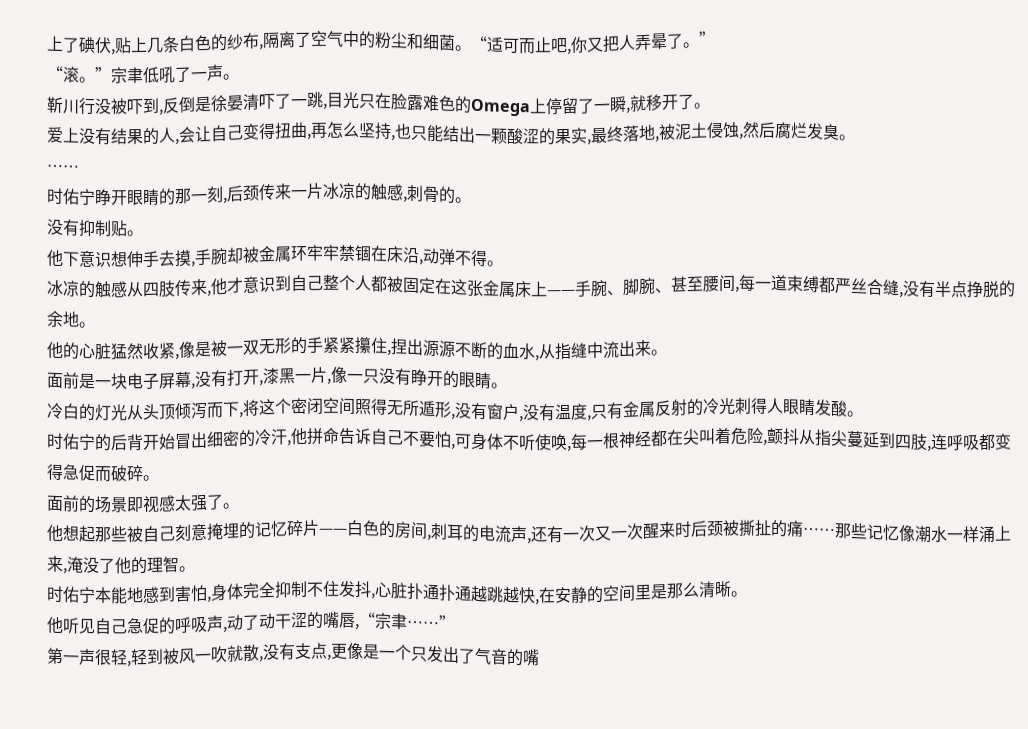上了碘伏,贴上几条白色的纱布,隔离了空气中的粉尘和细菌。“适可而止吧,你又把人弄晕了。”
“滚。”宗聿低吼了一声。
靳川行没被吓到,反倒是徐晏清吓了一跳,目光只在脸露难色的Omega上停留了一瞬,就移开了。
爱上没有结果的人,会让自己变得扭曲,再怎么坚持,也只能结出一颗酸涩的果实,最终落地,被泥土侵蚀,然后腐烂发臭。
……
时佑宁睁开眼睛的那一刻,后颈传来一片冰凉的触感,刺骨的。
没有抑制贴。
他下意识想伸手去摸,手腕却被金属环牢牢禁锢在床沿,动弹不得。
冰凉的触感从四肢传来,他才意识到自己整个人都被固定在这张金属床上——手腕、脚腕、甚至腰间,每一道束缚都严丝合缝,没有半点挣脱的余地。
他的心脏猛然收紧,像是被一双无形的手紧紧攥住,捏出源源不断的血水,从指缝中流出来。
面前是一块电子屏幕,没有打开,漆黑一片,像一只没有睁开的眼睛。
冷白的灯光从头顶倾泻而下,将这个密闭空间照得无所遁形,没有窗户,没有温度,只有金属反射的冷光刺得人眼睛发酸。
时佑宁的后背开始冒出细密的冷汗,他拼命告诉自己不要怕,可身体不听使唤,每一根神经都在尖叫着危险,颤抖从指尖蔓延到四肢,连呼吸都变得急促而破碎。
面前的场景即视感太强了。
他想起那些被自己刻意掩埋的记忆碎片——白色的房间,刺耳的电流声,还有一次又一次醒来时后颈被撕扯的痛……那些记忆像潮水一样涌上来,淹没了他的理智。
时佑宁本能地感到害怕,身体完全抑制不住发抖,心脏扑通扑通越跳越快,在安静的空间里是那么清晰。
他听见自己急促的呼吸声,动了动干涩的嘴唇,“宗聿……”
第一声很轻,轻到被风一吹就散,没有支点,更像是一个只发出了气音的嘴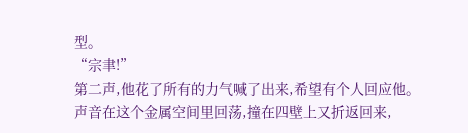型。
“宗聿!”
第二声,他花了所有的力气喊了出来,希望有个人回应他。
声音在这个金属空间里回荡,撞在四壁上又折返回来,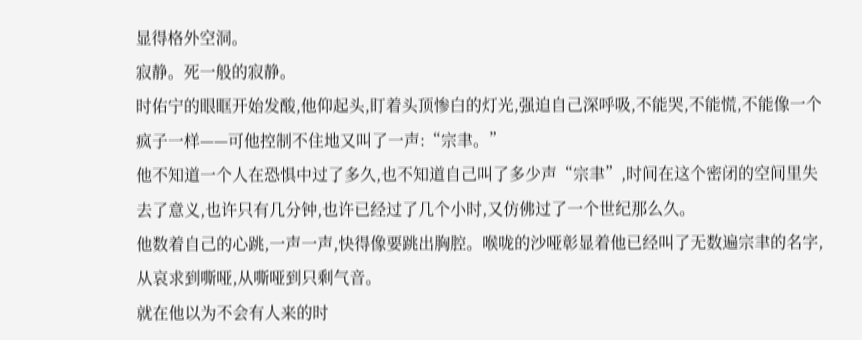显得格外空洞。
寂静。死一般的寂静。
时佑宁的眼眶开始发酸,他仰起头,盯着头顶惨白的灯光,强迫自己深呼吸,不能哭,不能慌,不能像一个疯子一样——可他控制不住地又叫了一声:“宗聿。”
他不知道一个人在恐惧中过了多久,也不知道自己叫了多少声“宗聿”,时间在这个密闭的空间里失去了意义,也许只有几分钟,也许已经过了几个小时,又仿佛过了一个世纪那么久。
他数着自己的心跳,一声一声,快得像要跳出胸腔。喉咙的沙哑彰显着他已经叫了无数遍宗聿的名字,从哀求到嘶哑,从嘶哑到只剩气音。
就在他以为不会有人来的时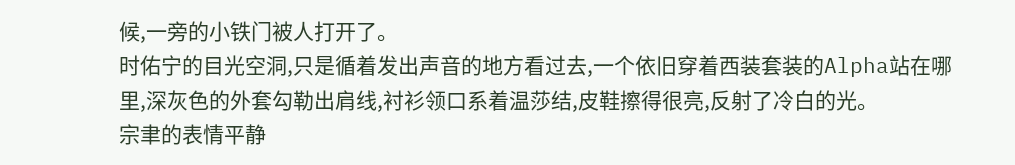候,一旁的小铁门被人打开了。
时佑宁的目光空洞,只是循着发出声音的地方看过去,一个依旧穿着西装套装的Alpha站在哪里,深灰色的外套勾勒出肩线,衬衫领口系着温莎结,皮鞋擦得很亮,反射了冷白的光。
宗聿的表情平静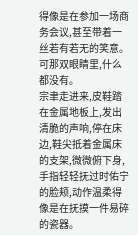得像是在参加一场商务会议,甚至带着一丝若有若无的笑意。
可那双眼睛里,什么都没有。
宗聿走进来,皮鞋踏在金属地板上,发出清脆的声响,停在床边,鞋尖抵着金属床的支架,微微俯下身,手指轻轻抚过时佑宁的脸颊,动作温柔得像是在抚摸一件易碎的瓷器。